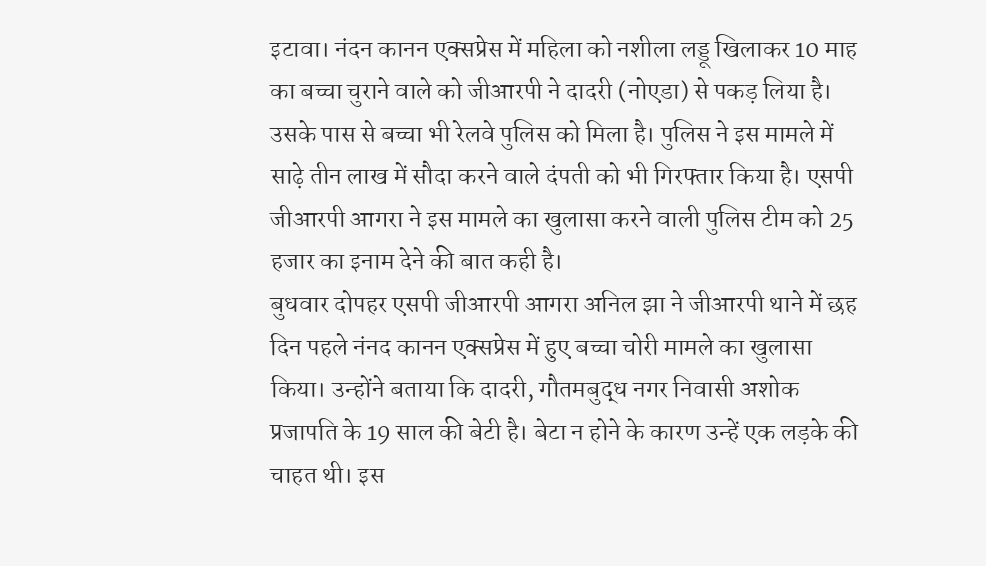इटावा। नंदन कानन एक्सप्रेस में महिला को नशीला लड्डू खिलाकर 10 माह का बच्चा चुराने वाले को जीआरपी ने दादरी (नोएडा) से पकड़ लिया है। उसके पास से बच्चा भी रेलवे पुलिस को मिला है। पुलिस ने इस मामले में साढ़े तीन लाख में सौदा करने वाले दंपती को भी गिरफ्तार किया है। एसपी जीआरपी आगरा ने इस मामले का खुलासा करने वाली पुलिस टीम को 25 हजार का इनाम देने की बात कही है।
बुधवार दोपहर एसपी जीआरपी आगरा अनिल झा ने जीआरपी थाने में छह दिन पहले नंनद कानन एक्सप्रेस में हुए बच्चा चोरी मामले का खुलासा किया। उन्होंने बताया कि दादरी, गौतमबुद्ध नगर निवासी अशोक प्रजापति के 19 साल की बेटी है। बेटा न होने के कारण उन्हें एक लड़के की चाहत थी। इस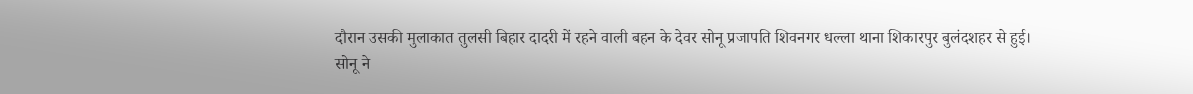दौरान उसकी मुलाकात तुलसी बिहार दादरी में रहने वाली बहन के देवर सोनू प्रजापति शिवनगर धल्ला थाना शिकारपुर बुलंदशहर से हुई।
सोनू ने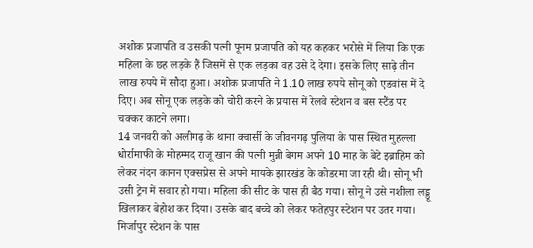अशोक प्रजापति व उसकी पत्नी पूनम प्रजापति को यह कहकर भरोसे में लिया कि एक महिला के छह लड़के हैं जिसमें से एक लड़का वह उसे दे देगा। इसके लिए साढ़े तीन लाख रुपये में सौदा हुआ। अशोक प्रजापति ने 1.10 लाख रुपये सोनू को एडवांस में दे दिए। अब सोनू एक लड़के को चोरी करने के प्रयास में रेलवे स्टेशन व बस स्टैंड पर चक्कर काटने लगा।
14 जनवरी को अलीगढ़ के थाना क्वार्सी के जीवनगढ़ पुलिया के पास स्थित मुहल्ला धोर्रामाफी के मोहम्मद राजू खान की पत्नी मुन्नी बेगम अपने 10 माह के बेटे इब्राहिम को लेकर नंदन कानन एक्सप्रेस से अपने मायके झारखंड के कोडरमा जा रही थी। सोनू भी उसी ट्रेन में सवार हो गया। महिला की सीट के पास ही बैठ गया। सोनू ने उसे नशीला लड्डू खिलाकर बेहोश कर दिया। उसके बाद बच्चे को लेकर फतेहपुर स्टेशन पर उतर गया।
मिर्जापुर स्टेशन के पास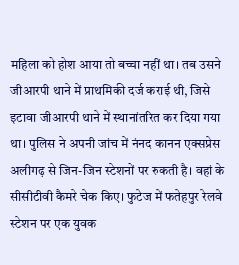महिला को होश आया तो बच्चा नहीं था। तब उसने जीआरपी थाने में प्राथमिकी दर्ज कराई थी, जिसे इटावा जीआरपी थाने में स्थानांतरित कर दिया गया था। पुलिस ने अपनी जांच में नंनद कानन एक्सप्रेस अलीगढ़ से जिन-जिन स्टेशनों पर रुकती है। वहां के सीसीटीवी कैमरे चेक किए। फुटेज में फतेहपुर रेलवे स्टेशन पर एक युवक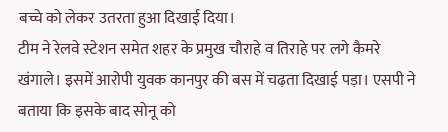बच्चे को लेकर उतरता हुआ दिखाई दिया।
टीम ने रेलवे स्टेशन समेत शहर के प्रमुख चौराहे व तिराहे पर लगे कैमरे खंगाले। इसमें आरोपी युवक कानपुर की बस में चढ़ता दिखाई पड़ा। एसपी ने बताया कि इसके बाद सोनू को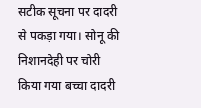सटीक सूचना पर दादरी से पकड़ा गया। सोनू की निशानदेही पर चोरी किया गया बच्चा दादरी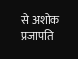से अशोक प्रजापति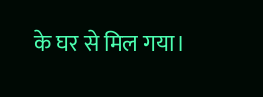के घर से मिल गया।